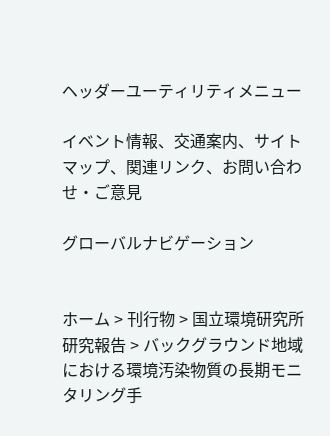ヘッダーユーティリティメニュー

イベント情報、交通案内、サイトマップ、関連リンク、お問い合わせ・ご意見

グローバルナビゲーション


ホーム > 刊行物 > 国立環境研究所研究報告 > バックグラウンド地域における環境汚染物質の長期モニタリング手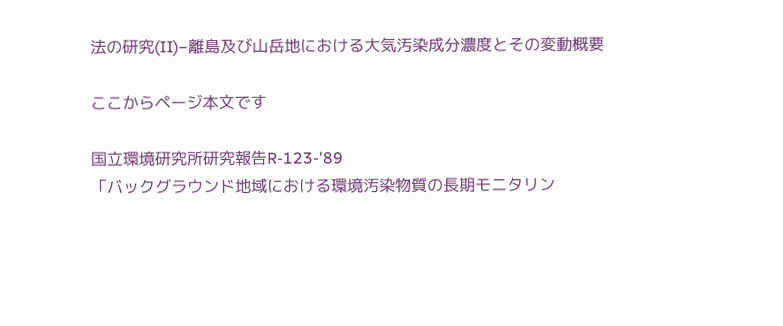法の研究(II)−離島及び山岳地における大気汚染成分濃度とその変動概要

ここからページ本文です

国立環境研究所研究報告R-123-'89
「バックグラウンド地域における環境汚染物質の長期モニタリン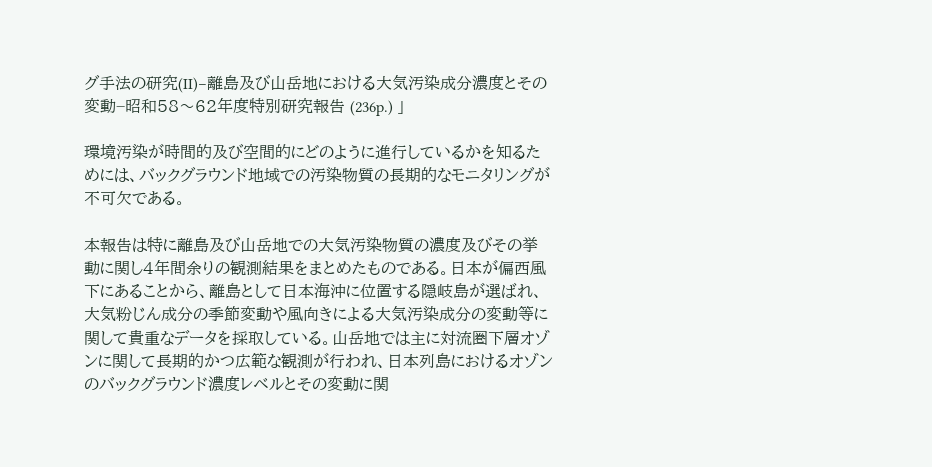グ手法の研究(II)−離島及び山岳地における大気汚染成分濃度とその変動−昭和58〜62年度特別研究報告 (236p.) 」

環境汚染が時間的及び空間的にどのように進行しているかを知るためには、バックグラウンド地域での汚染物質の長期的なモニタリングが不可欠である。

本報告は特に離島及び山岳地での大気汚染物質の濃度及びその挙動に関し4年間余りの観測結果をまとめたものである。日本が偏西風下にあることから、離島として日本海沖に位置する隠岐島が選ばれ、大気粉じん成分の季節変動や風向きによる大気汚染成分の変動等に関して貴重なデータを採取している。山岳地では主に対流圏下層オゾンに関して長期的かつ広範な観測が行われ、日本列島におけるオゾンのバックグラウンド濃度レベルとその変動に関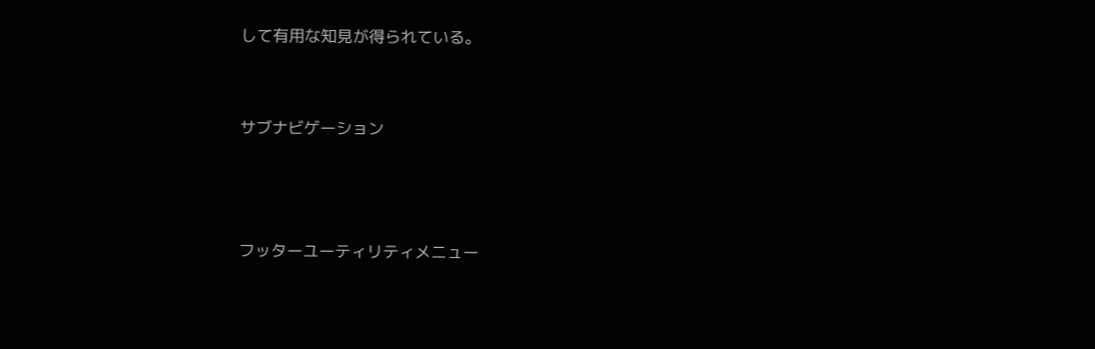して有用な知見が得られている。


サブナビゲーション



フッターユーティリティメニュー